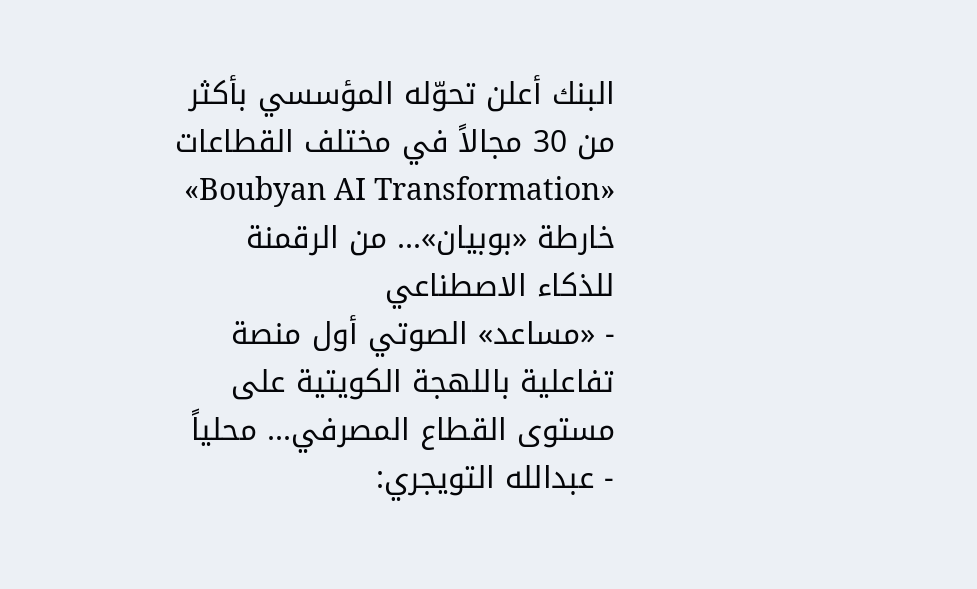البنك أعلن تحوّله المؤسسي بأكثر من 30 مجالاً في مختلف القطاعات
«Boubyan AI Transformation» خارطة «بوبيان»... من الرقمنة للذكاء الاصطناعي
- «مساعد» الصوتي أول منصة تفاعلية باللهجة الكويتية على مستوى القطاع المصرفي... محلياً
- عبدالله التويجري: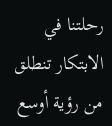رحلتنا في الابتكار تنطلق من رؤية أوسع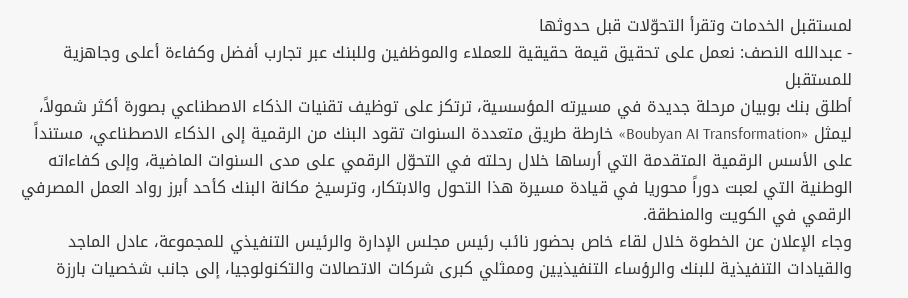لمستقبل الخدمات وتقرأ التحوّلات قبل حدوثها
- عبدالله النصف: نعمل على تحقيق قيمة حقيقية للعملاء والموظفين وللبنك عبر تجارب أفضل وكفاءة أعلى وجاهزية للمستقبل
أطلق بنك بوبيان مرحلة جديدة في مسيرته المؤسسية، ترتكز على توظيف تقنيات الذكاء الاصطناعي بصورة أكثر شمولاً، ليمثل «Boubyan AI Transformation» خارطة طريق متعددة السنوات تقود البنك من الرقمية إلى الذكاء الاصطناعي، مستنداً على الأسس الرقمية المتقدمة التي أرساها خلال رحلته في التحوّل الرقمي على مدى السنوات الماضية، وإلى كفاءاته الوطنية التي لعبت دوراً محوريا في قيادة مسيرة هذا التحول والابتكار، وترسيخ مكانة البنك كأحد أبرز رواد العمل المصرفي الرقمي في الكويت والمنطقة.
وجاء الإعلان عن الخطوة خلال لقاء خاص بحضور نائب رئيس مجلس الإدارة والرئيس التنفيذي للمجموعة، عادل الماجد والقيادات التنفيذية للبنك والرؤساء التنفيذيين وممثلي كبرى شركات الاتصالات والتكنولوجيا، إلى جانب شخصيات بارزة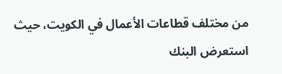من مختلف قطاعات الأعمال في الكويت، حيث استعرض البنك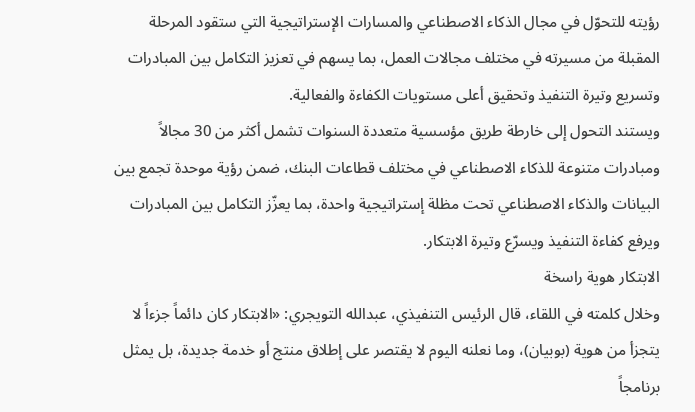رؤيته للتحوّل في مجال الذكاء الاصطناعي والمسارات الإستراتيجية التي ستقود المرحلة المقبلة من مسيرته في مختلف مجالات العمل، بما يسهم في تعزيز التكامل بين المبادرات وتسريع وتيرة التنفيذ وتحقيق أعلى مستويات الكفاءة والفعالية.
ويستند التحول إلى خارطة طريق مؤسسية متعددة السنوات تشمل أكثر من 30 مجالاً ومبادرات متنوعة للذكاء الاصطناعي في مختلف قطاعات البنك، ضمن رؤية موحدة تجمع بين البيانات والذكاء الاصطناعي تحت مظلة إستراتيجية واحدة، بما يعزّز التكامل بين المبادرات ويرفع كفاءة التنفيذ ويسرّع وتيرة الابتكار.
الابتكار هوية راسخة
وخلال كلمته في اللقاء، قال الرئيس التنفيذي، عبدالله التويجري: «الابتكار كان دائماً جزءاً لا يتجزأ من هوية (بوبيان)، وما نعلنه اليوم لا يقتصر على إطلاق منتج أو خدمة جديدة، بل يمثل برنامجاً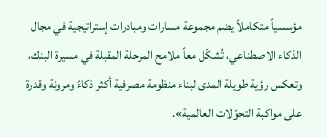مؤسسياً متكاملاً يضم مجموعة مسارات ومبادرات إستراتيجية في مجال الذكاء الاصطناعي، تُشكّل معاً ملامح المرحلة المقبلة في مسيرة البنك، وتعكس رؤية طويلة المدى لبناء منظومة مصرفية أكثر ذكاءً ومرونة وقدرة على مواكبة التحوّلات العالمية».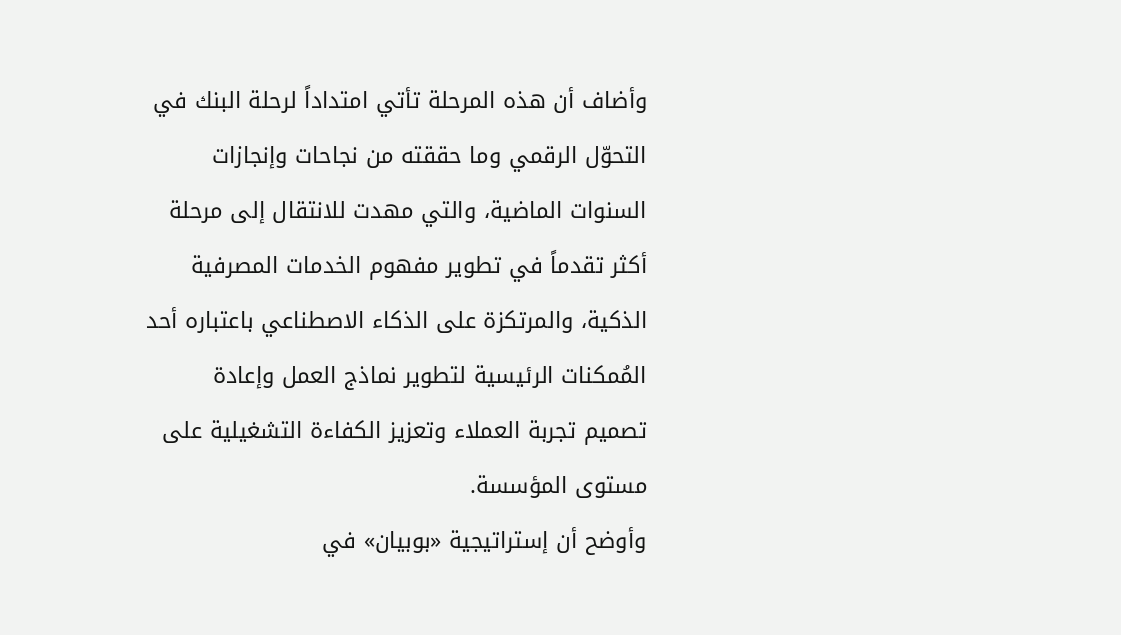وأضاف أن هذه المرحلة تأتي امتداداً لرحلة البنك في التحوّل الرقمي وما حققته من نجاحات وإنجازات السنوات الماضية، والتي مهدت للانتقال إلى مرحلة أكثر تقدماً في تطوير مفهوم الخدمات المصرفية الذكية، والمرتكزة على الذكاء الاصطناعي باعتباره أحد المُمكنات الرئيسية لتطوير نماذج العمل وإعادة تصميم تجربة العملاء وتعزيز الكفاءة التشغيلية على مستوى المؤسسة.
وأوضح أن إستراتيجية «بوبيان» في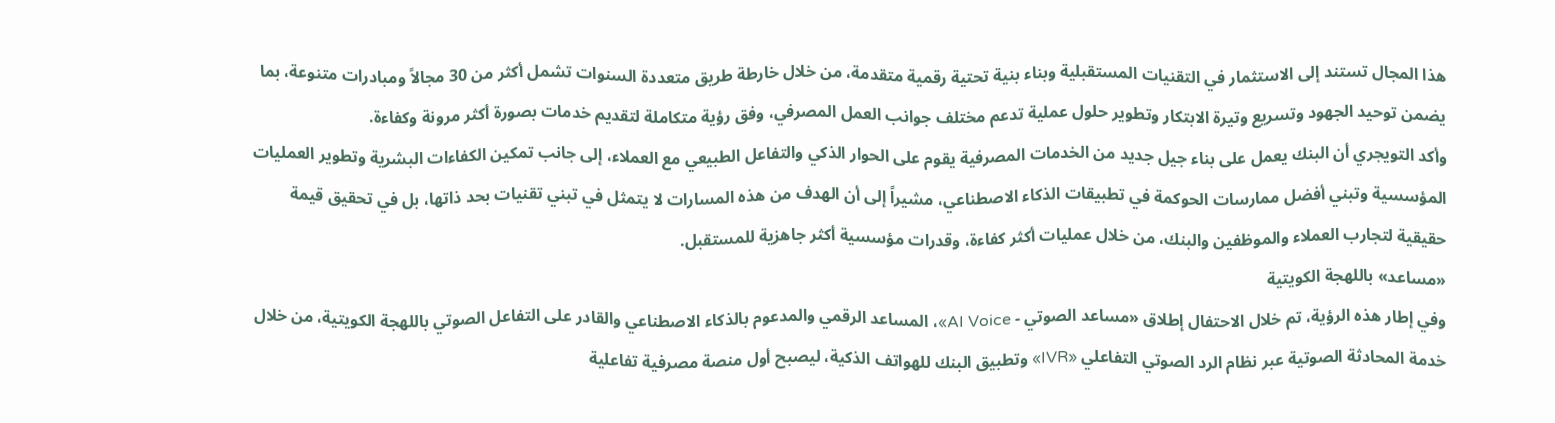هذا المجال تستند إلى الاستثمار في التقنيات المستقبلية وبناء بنية تحتية رقمية متقدمة، من خلال خارطة طريق متعددة السنوات تشمل أكثر من 30 مجالاً ومبادرات متنوعة، بما يضمن توحيد الجهود وتسريع وتيرة الابتكار وتطوير حلول عملية تدعم مختلف جوانب العمل المصرفي، وفق رؤية متكاملة لتقديم خدمات بصورة أكثر مرونة وكفاءة.
وأكد التويجري أن البنك يعمل على بناء جيل جديد من الخدمات المصرفية يقوم على الحوار الذكي والتفاعل الطبيعي مع العملاء، إلى جانب تمكين الكفاءات البشرية وتطوير العمليات المؤسسية وتبني أفضل ممارسات الحوكمة في تطبيقات الذكاء الاصطناعي، مشيراً إلى أن الهدف من هذه المسارات لا يتمثل في تبني تقنيات بحد ذاتها، بل في تحقيق قيمة حقيقية لتجارب العملاء والموظفين والبنك، من خلال عمليات أكثر كفاءة، وقدرات مؤسسية أكثر جاهزية للمستقبل.
«مساعد» باللهجة الكويتية
وفي إطار هذه الرؤية، تم خلال الاحتفال إطلاق «مساعد الصوتي - AI Voice»، المساعد الرقمي والمدعوم بالذكاء الاصطناعي والقادر على التفاعل الصوتي باللهجة الكويتية، من خلال خدمة المحادثة الصوتية عبر نظام الرد الصوتي التفاعلي «IVR» وتطبيق البنك للهواتف الذكية، ليصبح أول منصة مصرفية تفاعلية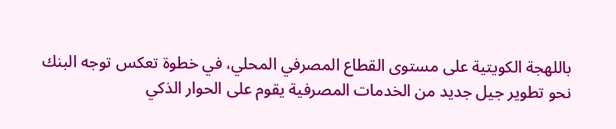باللهجة الكويتية على مستوى القطاع المصرفي المحلي، في خطوة تعكس توجه البنك نحو تطوير جيل جديد من الخدمات المصرفية يقوم على الحوار الذكي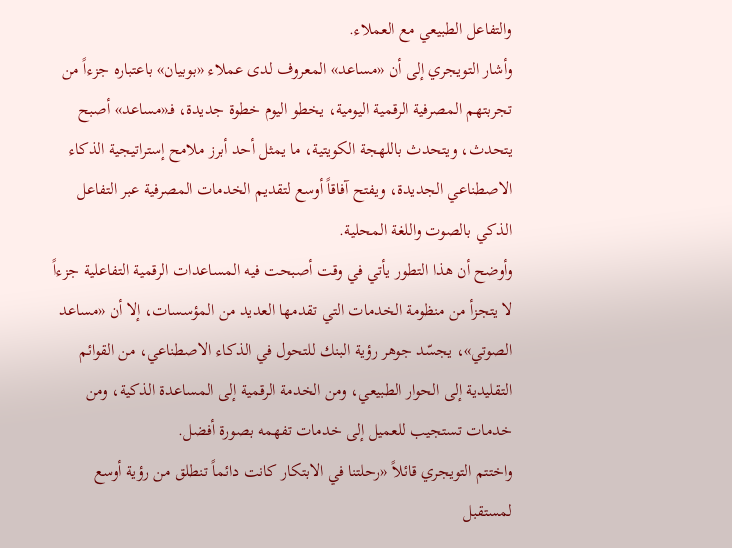والتفاعل الطبيعي مع العملاء.
وأشار التويجري إلى أن «مساعد» المعروف لدى عملاء «بوبيان» باعتباره جزءاً من تجربتهم المصرفية الرقمية اليومية، يخطو اليوم خطوة جديدة، فـ«مساعد» أصبح يتحدث، ويتحدث باللهجة الكويتية، ما يمثل أحد أبرز ملامح إستراتيجية الذكاء الاصطناعي الجديدة، ويفتح آفاقاً أوسع لتقديم الخدمات المصرفية عبر التفاعل الذكي بالصوت واللغة المحلية.
وأوضح أن هذا التطور يأتي في وقت أصبحت فيه المساعدات الرقمية التفاعلية جزءاً لا يتجزأ من منظومة الخدمات التي تقدمها العديد من المؤسسات، إلا أن «مساعد الصوتي»، يجسّد جوهر رؤية البنك للتحول في الذكاء الاصطناعي، من القوائم التقليدية إلى الحوار الطبيعي، ومن الخدمة الرقمية إلى المساعدة الذكية، ومن خدمات تستجيب للعميل إلى خدمات تفهمه بصورة أفضل.
واختتم التويجري قائلاً «رحلتنا في الابتكار كانت دائماً تنطلق من رؤية أوسع لمستقبل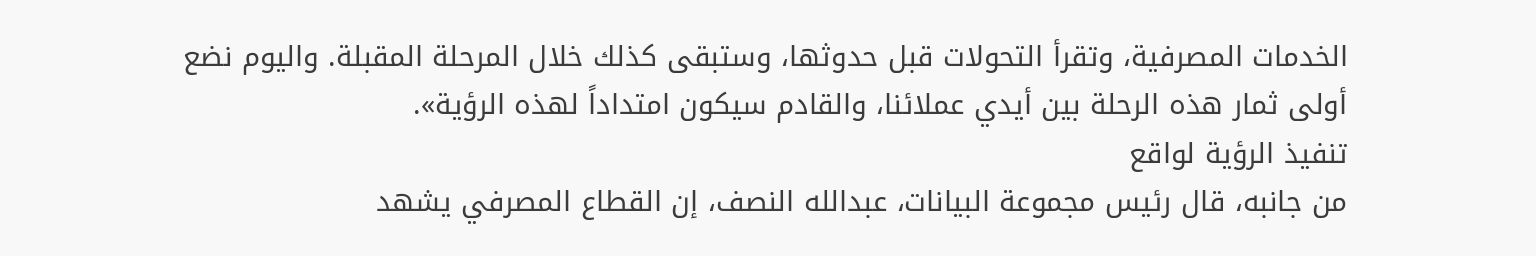الخدمات المصرفية، وتقرأ التحولات قبل حدوثها، وستبقى كذلك خلال المرحلة المقبلة. واليوم نضع أولى ثمار هذه الرحلة بين أيدي عملائنا، والقادم سيكون امتداداً لهذه الرؤية».
تنفيذ الرؤية لواقع
من جانبه، قال رئيس مجموعة البيانات، عبدالله النصف، إن القطاع المصرفي يشهد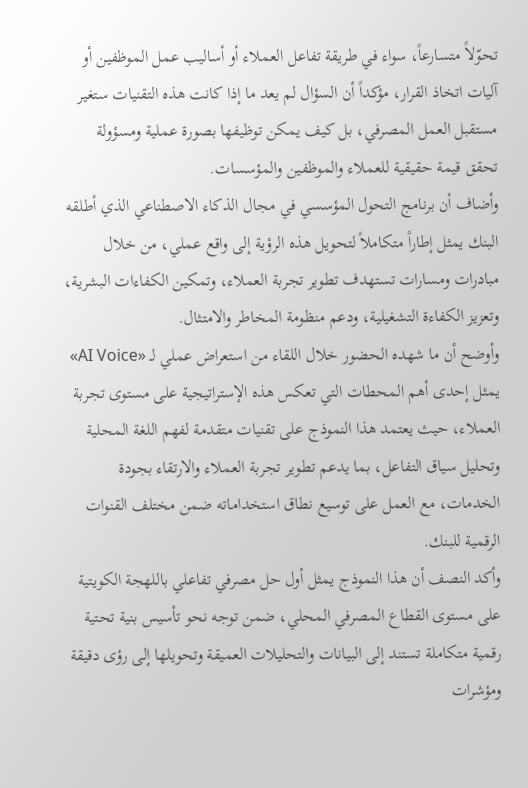تحوّلاً متسارعاً، سواء في طريقة تفاعل العملاء أو أساليب عمل الموظفين أو آليات اتخاذ القرار، مؤكداً أن السؤال لم يعد ما إذا كانت هذه التقنيات ستغير مستقبل العمل المصرفي، بل كيف يمكن توظيفها بصورة عملية ومسؤولة تحقق قيمة حقيقية للعملاء والموظفين والمؤسسات.
وأضاف أن برنامج التحول المؤسسي في مجال الذكاء الاصطناعي الذي أطلقه البنك يمثل إطاراً متكاملاً لتحويل هذه الرؤية إلى واقع عملي، من خلال مبادرات ومسارات تستهدف تطوير تجربة العملاء، وتمكين الكفاءات البشرية، وتعزيز الكفاءة التشغيلية، ودعم منظومة المخاطر والامتثال.
وأوضح أن ما شهده الحضور خلال اللقاء من استعراض عملي لـ «AI Voice» يمثل إحدى أهم المحطات التي تعكس هذه الإستراتيجية على مستوى تجربة العملاء، حيث يعتمد هذا النموذج على تقنيات متقدمة لفهم اللغة المحلية وتحليل سياق التفاعل، بما يدعم تطوير تجربة العملاء والارتقاء بجودة الخدمات، مع العمل على توسيع نطاق استخداماته ضمن مختلف القنوات الرقمية للبنك.
وأكد النصف أن هذا النموذج يمثل أول حل مصرفي تفاعلي باللهجة الكويتية على مستوى القطاع المصرفي المحلي، ضمن توجه نحو تأسيس بنية تحتية رقمية متكاملة تستند إلى البيانات والتحليلات العميقة وتحويلها إلى رؤى دقيقة ومؤشرات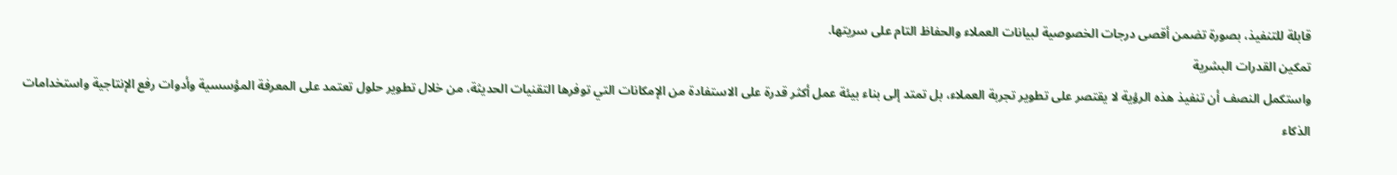قابلة للتنفيذ، بصورة تضمن أقصى درجات الخصوصية لبيانات العملاء والحفاظ التام على سريتها.
تمكين القدرات البشرية
واستكمل النصف أن تنفيذ هذه الرؤية لا يقتصر على تطوير تجربة العملاء، بل تمتد إلى بناء بيئة عمل أكثر قدرة على الاستفادة من الإمكانات التي توفرها التقنيات الحديثة، من خلال تطوير حلول تعتمد على المعرفة المؤسسية وأدوات رفع الإنتاجية واستخدامات الذكاء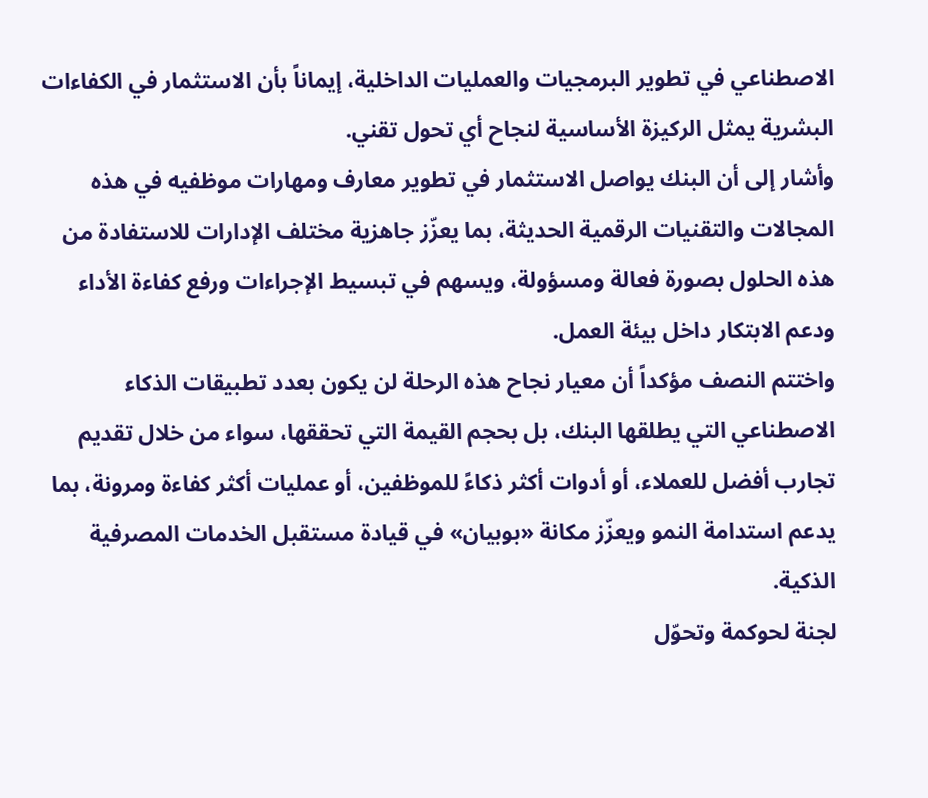الاصطناعي في تطوير البرمجيات والعمليات الداخلية، إيماناً بأن الاستثمار في الكفاءات البشرية يمثل الركيزة الأساسية لنجاح أي تحول تقني.
وأشار إلى أن البنك يواصل الاستثمار في تطوير معارف ومهارات موظفيه في هذه المجالات والتقنيات الرقمية الحديثة، بما يعزّز جاهزية مختلف الإدارات للاستفادة من هذه الحلول بصورة فعالة ومسؤولة، ويسهم في تبسيط الإجراءات ورفع كفاءة الأداء ودعم الابتكار داخل بيئة العمل.
واختتم النصف مؤكداً أن معيار نجاح هذه الرحلة لن يكون بعدد تطبيقات الذكاء الاصطناعي التي يطلقها البنك، بل بحجم القيمة التي تحققها، سواء من خلال تقديم تجارب أفضل للعملاء، أو أدوات أكثر ذكاءً للموظفين، أو عمليات أكثر كفاءة ومرونة، بما يدعم استدامة النمو ويعزّز مكانة «بوبيان» في قيادة مستقبل الخدمات المصرفية الذكية.
لجنة لحوكمة وتحوّل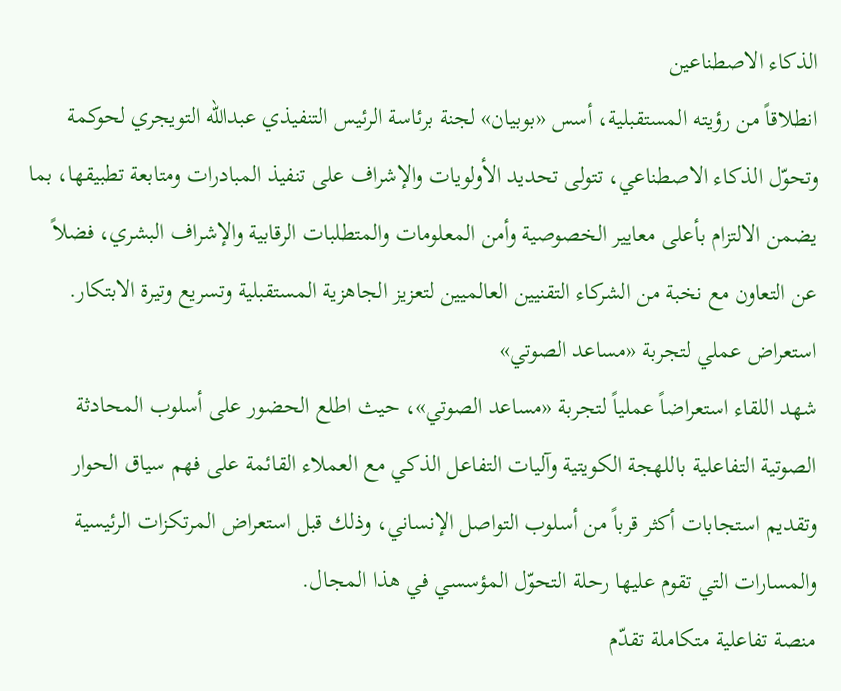الذكاء الاصطناعين
انطلاقاً من رؤيته المستقبلية، أسس «بوبيان» لجنة برئاسة الرئيس التنفيذي عبدالله التويجري لحوكمة وتحوّل الذكاء الاصطناعي، تتولى تحديد الأولويات والإشراف على تنفيذ المبادرات ومتابعة تطبيقها، بما يضمن الالتزام بأعلى معايير الخصوصية وأمن المعلومات والمتطلبات الرقابية والإشراف البشري، فضلاً عن التعاون مع نخبة من الشركاء التقنيين العالميين لتعزيز الجاهزية المستقبلية وتسريع وتيرة الابتكار.
استعراض عملي لتجربة «مساعد الصوتي»
شهد اللقاء استعراضاً عملياً لتجربة «مساعد الصوتي»، حيث اطلع الحضور على أسلوب المحادثة الصوتية التفاعلية باللهجة الكويتية وآليات التفاعل الذكي مع العملاء القائمة على فهم سياق الحوار وتقديم استجابات أكثر قرباً من أسلوب التواصل الإنساني، وذلك قبل استعراض المرتكزات الرئيسية والمسارات التي تقوم عليها رحلة التحوّل المؤسسي في هذا المجال.
منصة تفاعلية متكاملة تقدّم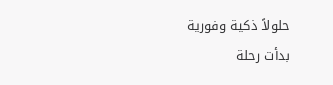حلولاً ذكية وفورية
بدأت رحلة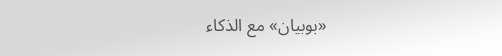«بوبيان» مع الذكاء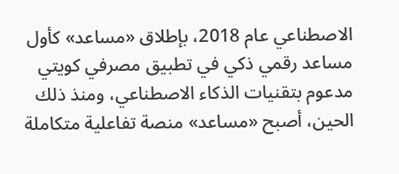الاصطناعي عام 2018، بإطلاق «مساعد» كأول مساعد رقمي ذكي في تطبيق مصرفي كويتي مدعوم بتقنيات الذكاء الاصطناعي، ومنذ ذلك الحين، أصبح «مساعد» منصة تفاعلية متكاملة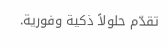تقدّم حلولاً ذكية وفورية.